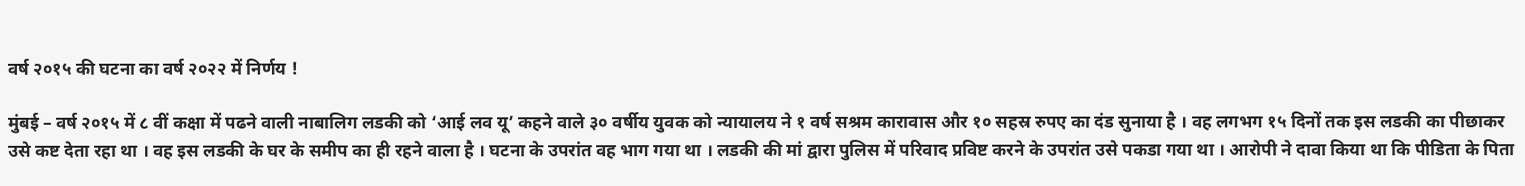वर्ष २०१५ की घटना का वर्ष २०२२ में निर्णय !

मुंबई – वर्ष २०१५ में ८ वीं कक्षा में पढने वाली नाबालिग लडकी को ‘आई लव यू’ कहने वाले ३० वर्षीय युवक को न्यायालय ने १ वर्ष सश्रम कारावास और १० सहस्र रुपए का दंड सुनाया है । वह लगभग १५ दिनों तक इस लडकी का पीछाकर उसे कष्ट देता रहा था । वह इस लडकी के घर के समीप का ही रहने वाला है । घटना के उपरांत वह भाग गया था । लडकी की मां द्वारा पुलिस में परिवाद प्रविष्ट करने के उपरांत उसे पकडा गया था । आरोपी ने दावा किया था कि पीडिता के पिता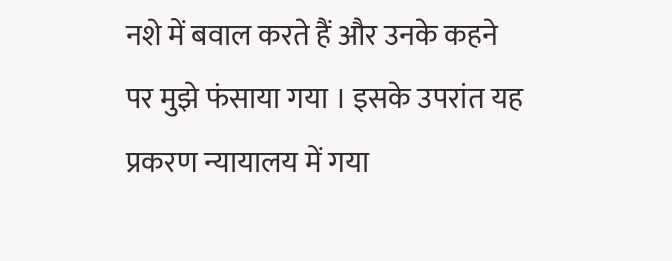नशे में बवाल करते हैं और उनके कहने पर मुझे फंसाया गया । इसके उपरांत यह प्रकरण न्यायालय में गया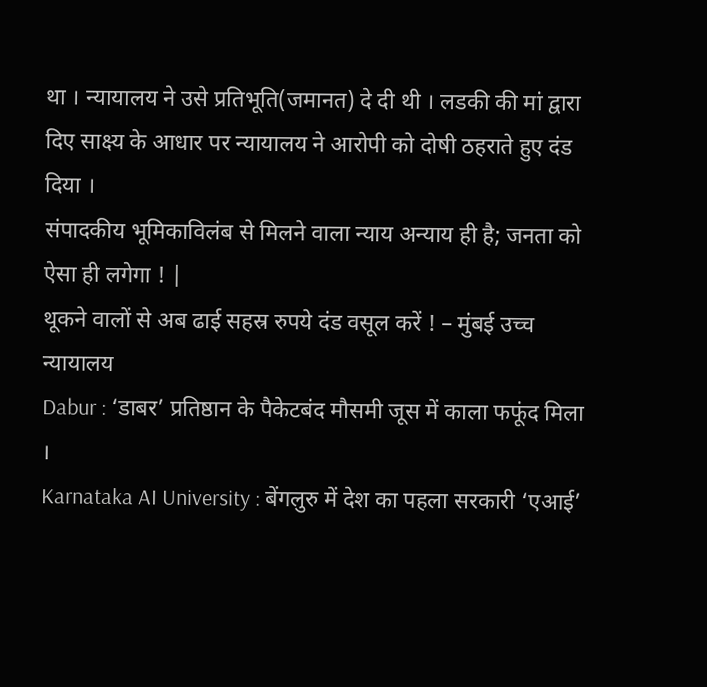था । न्यायालय ने उसे प्रतिभूति(जमानत) दे दी थी । लडकी की मां द्वारा दिए साक्ष्य के आधार पर न्यायालय ने आरोपी को दोषी ठहराते हुए दंड दिया ।
संपादकीय भूमिकाविलंब से मिलने वाला न्याय अन्याय ही है; जनता को ऐसा ही लगेगा ! |
थूकने वालों से अब ढाई सहस्र रुपये दंड वसूल करें ! – मुंबई उच्च न्यायालय
Dabur : ‘डाबर’ प्रतिष्ठान के पैकेटबंद मौसमी जूस में काला फफूंद मिला ।
Karnataka AI University : बेंगलुरु में देश का पहला सरकारी ‘एआई’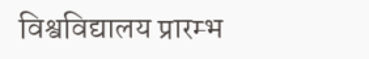विश्वविद्यालय प्रारम्भ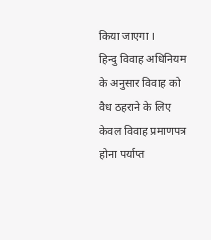किया जाएगा ।
हिन्दु विवाह अधिनियम के अनुसार विवाह को वैध ठहराने के लिए केवल विवाह प्रमाणपत्र होना पर्याप्त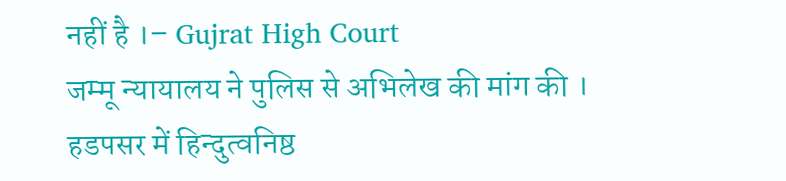नहीं है ।– Gujrat High Court
जम्मू न्यायालय ने पुलिस से अभिलेख की मांग की ।
हडपसर में हिन्दुत्वनिष्ठ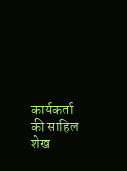कार्यकर्ता की साहिल शेख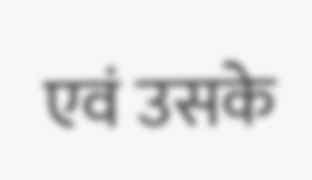एवं उसके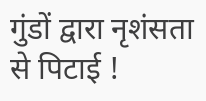गुंडों द्वारा नृशंसता से पिटाई !